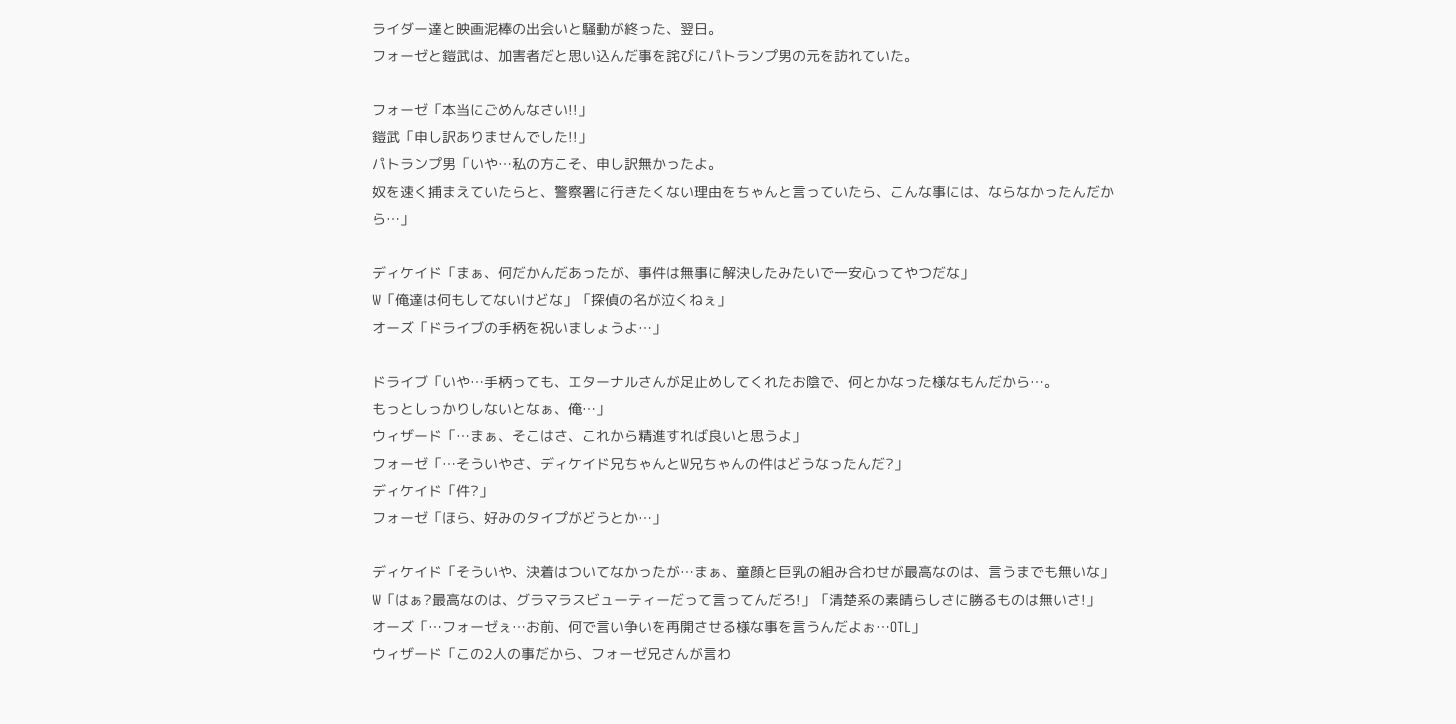ライダー達と映画泥棒の出会いと騒動が終った、翌日。
フォーゼと鎧武は、加害者だと思い込んだ事を詫びにパトランプ男の元を訪れていた。

フォーゼ「本当にごめんなさい!!」
鎧武「申し訳ありませんでした!!」
パトランプ男「いや…私の方こそ、申し訳無かったよ。
奴を速く捕まえていたらと、警察署に行きたくない理由をちゃんと言っていたら、こんな事には、ならなかったんだから…」

ディケイド「まぁ、何だかんだあったが、事件は無事に解決したみたいで一安心ってやつだな」
W「俺達は何もしてないけどな」「探偵の名が泣くねぇ」
オーズ「ドライブの手柄を祝いましょうよ…」

ドライブ「いや…手柄っても、エターナルさんが足止めしてくれたお陰で、何とかなった様なもんだから…。
もっとしっかりしないとなぁ、俺…」
ウィザード「…まぁ、そこはさ、これから精進すれば良いと思うよ」
フォーゼ「…そういやさ、ディケイド兄ちゃんとW兄ちゃんの件はどうなったんだ?」
ディケイド「件?」
フォーゼ「ほら、好みのタイプがどうとか…」

ディケイド「そういや、決着はついてなかったが…まぁ、童顔と巨乳の組み合わせが最高なのは、言うまでも無いな」
W「はぁ?最高なのは、グラマラスビューティーだって言ってんだろ!」「清楚系の素晴らしさに勝るものは無いさ!」
オーズ「…フォーゼぇ…お前、何で言い争いを再開させる様な事を言うんだよぉ…OTL」
ウィザード「この2人の事だから、フォーゼ兄さんが言わ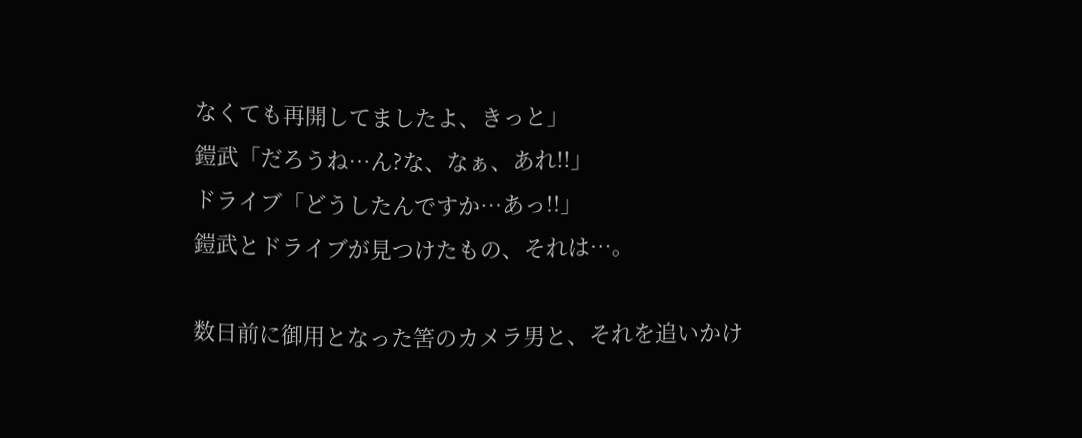なくても再開してましたよ、きっと」
鎧武「だろうね…ん?な、なぁ、あれ!!」
ドライブ「どうしたんですか…あっ!!」
鎧武とドライブが見つけたもの、それは…。

数日前に御用となった筈のカメラ男と、それを追いかけ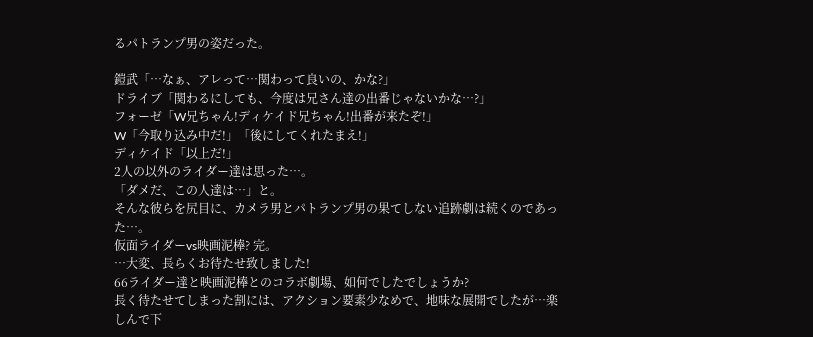るパトランプ男の姿だった。

鎧武「…なぁ、アレって…関わって良いの、かな?」
ドライブ「関わるにしても、今度は兄さん達の出番じゃないかな…?」
フォーゼ「W兄ちゃん!ディケイド兄ちゃん!出番が来たぞ!」
W「今取り込み中だ!」「後にしてくれたまえ!」
ディケイド「以上だ!」
2人の以外のライダー達は思った…。
「ダメだ、この人達は…」と。
そんな彼らを尻目に、カメラ男とパトランプ男の果てしない追跡劇は続くのであった…。
仮面ライダーvs映画泥棒? 完。
…大変、長らくお待たせ致しました!
66ライダー達と映画泥棒とのコラボ劇場、如何でしたでしょうか?
長く待たせてしまった割には、アクション要素少なめで、地味な展開でしたが…楽しんで下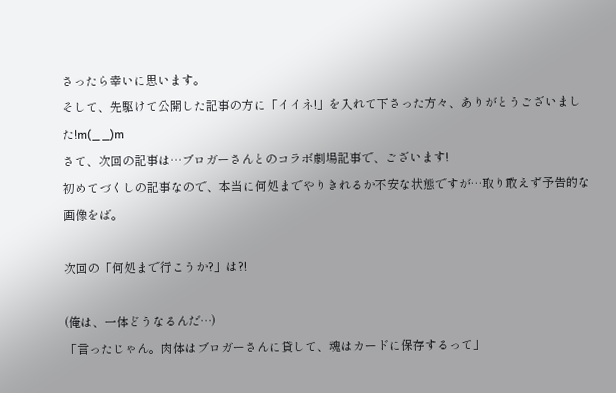さったら幸いに思います。
そして、先駆けて公開した記事の方に「イイネ!」を入れて下さった方々、ありがとうございました!m(_ _)m
さて、次回の記事は…ブロガーさんとのコラボ劇場記事で、ございます!
初めてづくしの記事なので、本当に何処までやりきれるか不安な状態ですが…取り敢えず予告的な画像をば。

次回の「何処まで行こうか?」は?!

(俺は、一体どうなるんだ…)
「言ったじゃん。肉体はブロガーさんに貸して、魂はカードに保存するって」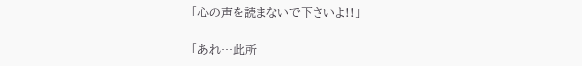「心の声を読まないで下さいよ!!」

「あれ…此所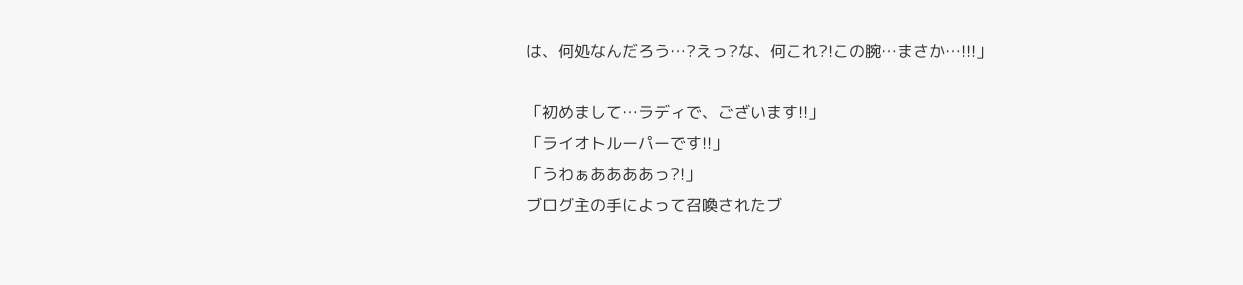は、何処なんだろう…?えっ?な、何これ?!この腕…まさか…!!!」

「初めまして…ラディで、ございます!!」
「ライオトルーパーです!!」
「うわぁああああっ?!」
ブログ主の手によって召喚されたブ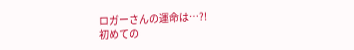ロガーさんの運命は…?!
初めての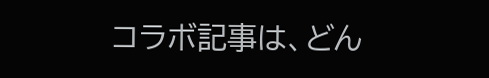コラボ記事は、どん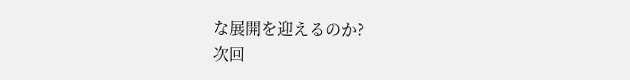な展開を迎えるのか?
次回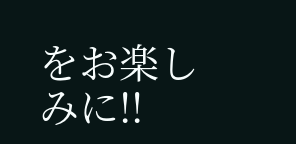をお楽しみに!!